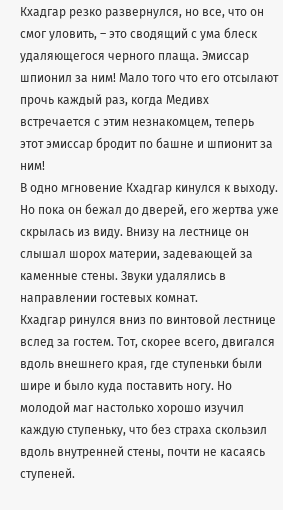Кхадгар резко развернулся, но все, что он смог уловить, – это сводящий с ума блеск удаляющегося черного плаща. Эмиссар шпионил за ним! Мало того что его отсылают прочь каждый раз, когда Медивх встречается с этим незнакомцем, теперь этот эмиссар бродит по башне и шпионит за ним!
В одно мгновение Кхадгар кинулся к выходу. Но пока он бежал до дверей, его жертва уже скрылась из виду. Внизу на лестнице он слышал шорох материи, задевающей за каменные стены. Звуки удалялись в направлении гостевых комнат.
Кхадгар ринулся вниз по винтовой лестнице вслед за гостем. Тот, скорее всего, двигался вдоль внешнего края, где ступеньки были шире и было куда поставить ногу. Но молодой маг настолько хорошо изучил каждую ступеньку, что без страха скользил вдоль внутренней стены, почти не касаясь ступеней.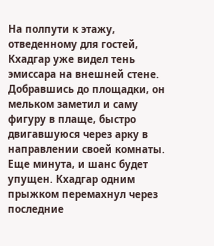На полпути к этажу, отведенному для гостей, Кхадгар уже видел тень эмиссара на внешней стене. Добравшись до площадки, он мельком заметил и саму фигуру в плаще, быстро двигавшуюся через арку в направлении своей комнаты. Еще минута, и шанс будет упущен. Кхадгар одним прыжком перемахнул через последние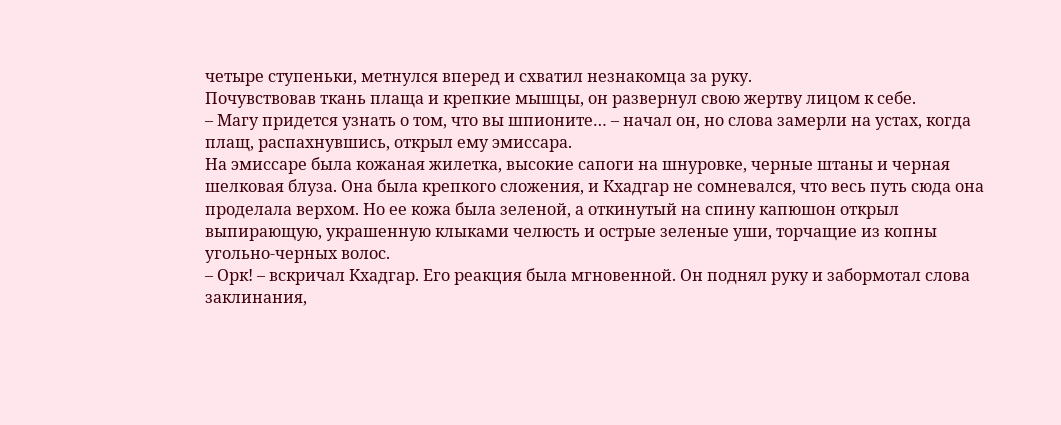четыре ступеньки, метнулся вперед и схватил незнакомца за руку.
Почувствовав ткань плаща и крепкие мышцы, он развернул свою жертву лицом к себе.
– Магу придется узнать о том, что вы шпионите… – начал он, но слова замерли на устах, когда плащ, распахнувшись, открыл ему эмиссара.
На эмиссаре была кожаная жилетка, высокие сапоги на шнуровке, черные штаны и черная шелковая блуза. Она была крепкого сложения, и Кхадгар не сомневался, что весь путь сюда она проделала верхом. Но ее кожа была зеленой, а откинутый на спину капюшон открыл выпирающую, украшенную клыками челюсть и острые зеленые уши, торчащие из копны угольно-черных волос.
– Орк! – вскричал Кхадгар. Его реакция была мгновенной. Он поднял руку и забормотал слова заклинания,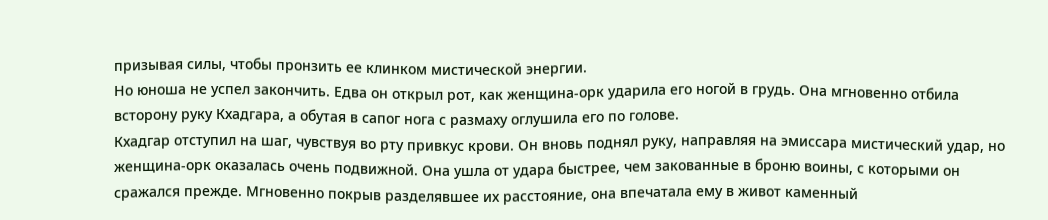призывая силы, чтобы пронзить ее клинком мистической энергии.
Но юноша не успел закончить. Едва он открыл рот, как женщина-орк ударила его ногой в грудь. Она мгновенно отбила всторону руку Кхадгара, а обутая в сапог нога с размаху оглушила его по голове.
Кхадгар отступил на шаг, чувствуя во рту привкус крови. Он вновь поднял руку, направляя на эмиссара мистический удар, но женщина-орк оказалась очень подвижной. Она ушла от удара быстрее, чем закованные в броню воины, с которыми он сражался прежде. Мгновенно покрыв разделявшее их расстояние, она впечатала ему в живот каменный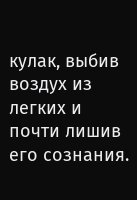кулак, выбив воздух из легких и почти лишив его сознания.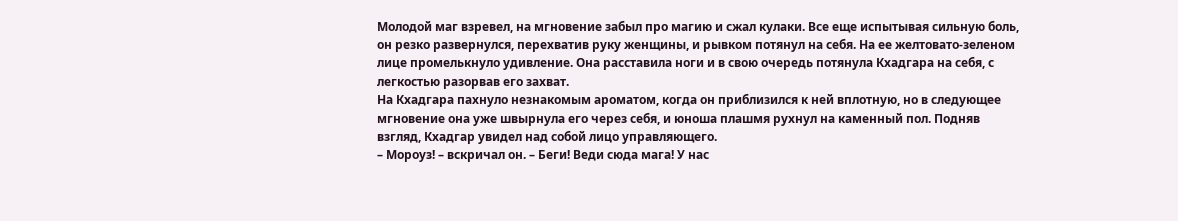Молодой маг взревел, на мгновение забыл про магию и сжал кулаки. Все еще испытывая сильную боль, он резко развернулся, перехватив руку женщины, и рывком потянул на себя. На ее желтовато-зеленом лице промелькнуло удивление. Она расставила ноги и в свою очередь потянула Кхадгара на себя, с легкостью разорвав его захват.
На Кхадгара пахнуло незнакомым ароматом, когда он приблизился к ней вплотную, но в следующее мгновение она уже швырнула его через себя, и юноша плашмя рухнул на каменный пол. Подняв взгляд, Кхадгар увидел над собой лицо управляющего.
– Мороуз! – вскричал он. – Беги! Веди сюда мага! У нас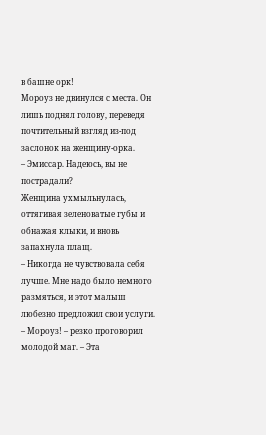в башне орк!
Мороуз не двинулся с места. Он лишь поднял голову, переведя почтительный взгляд из-под заслонок на женщину-орка.
– Эмиссар. Надеюсь, вы не пострадали?
Женщина ухмыльнулась, оттягивая зеленоватые губы и обнажая клыки, и вновь запахнула плащ.
– Никогда не чувствовала себя лучше. Мне надо было немного размяться, и этот малыш любезно предложил свои услуги.
– Мороуз! – резко проговорил молодой маг. – Эта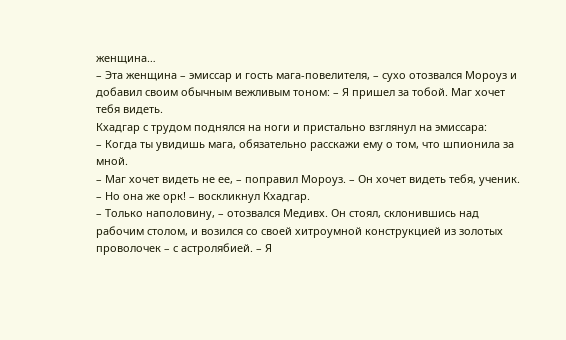женщина…
– Эта женщина – эмиссар и гость мага-повелителя, – сухо отозвался Мороуз и добавил своим обычным вежливым тоном: – Я пришел за тобой. Маг хочет тебя видеть.
Кхадгар с трудом поднялся на ноги и пристально взглянул на эмиссара:
– Когда ты увидишь мага, обязательно расскажи ему о том, что шпионила за мной.
– Маг хочет видеть не ее, – поправил Мороуз. – Он хочет видеть тебя, ученик.
– Но она же орк! – воскликнул Кхадгар.
– Только наполовину, – отозвался Медивх. Он стоял, склонившись над рабочим столом, и возился со своей хитроумной конструкцией из золотых проволочек – с астролябией. – Я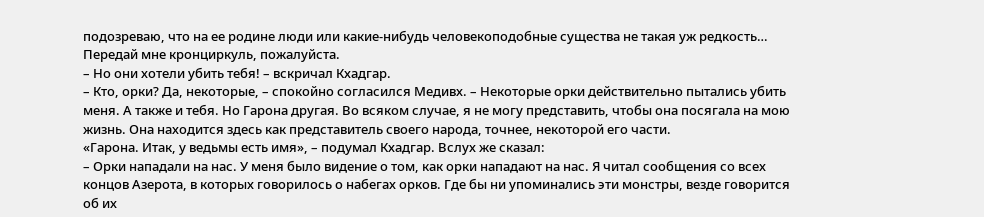подозреваю, что на ее родине люди или какие-нибудь человекоподобные существа не такая уж редкость… Передай мне кронциркуль, пожалуйста.
– Но они хотели убить тебя! – вскричал Кхадгар.
– Кто, орки? Да, некоторые, – спокойно согласился Медивх. – Некоторые орки действительно пытались убить меня. А также и тебя. Но Гарона другая. Во всяком случае, я не могу представить, чтобы она посягала на мою жизнь. Она находится здесь как представитель своего народа, точнее, некоторой его части.
«Гарона. Итак, у ведьмы есть имя», – подумал Кхадгар. Вслух же сказал:
– Орки нападали на нас. У меня было видение о том, как орки нападают на нас. Я читал сообщения со всех концов Азерота, в которых говорилось о набегах орков. Где бы ни упоминались эти монстры, везде говорится об их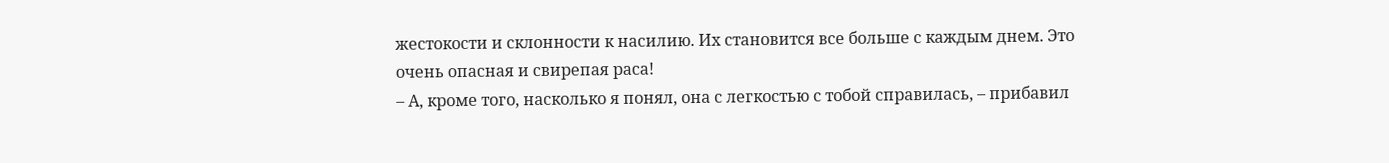жестокости и склонности к насилию. Их становится все больше с каждым днем. Это очень опасная и свирепая раса!
– А, кроме того, насколько я понял, она с легкостью с тобой справилась, – прибавил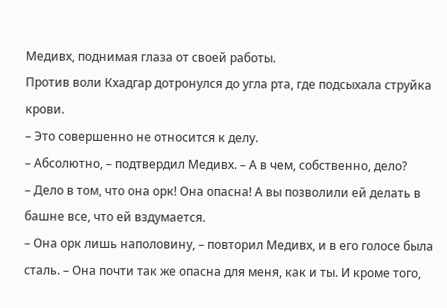Медивх, поднимая глаза от своей работы.
Против воли Кхадгар дотронулся до угла рта, где подсыхала струйка крови.
– Это совершенно не относится к делу.
– Абсолютно, – подтвердил Медивх. – А в чем, собственно, дело?
– Дело в том, что она орк! Она опасна! А вы позволили ей делать в башне все, что ей вздумается.
– Она орк лишь наполовину, – повторил Медивх, и в его голосе была сталь. – Она почти так же опасна для меня, как и ты. И кроме того,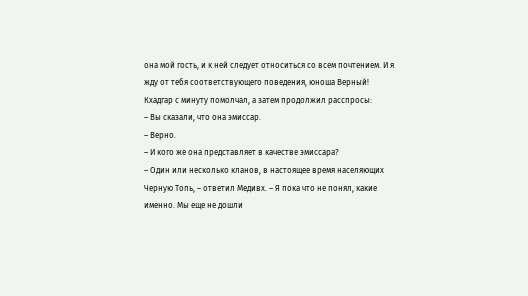она мой гость, и к ней следует относиться со всем почтением. И я жду от тебя соответствующего поведения, юноша Верный!
Кхадгар с минуту помолчал, а затем продолжил расспросы:
– Вы сказали, что она эмиссар.
– Верно.
– И кого же она представляет в качестве эмиссара?
– Один или несколько кланов, в настоящее время населяющих Черную Топь, – ответил Медивх. – Я пока что не понял, какие именно. Мы еще не дошли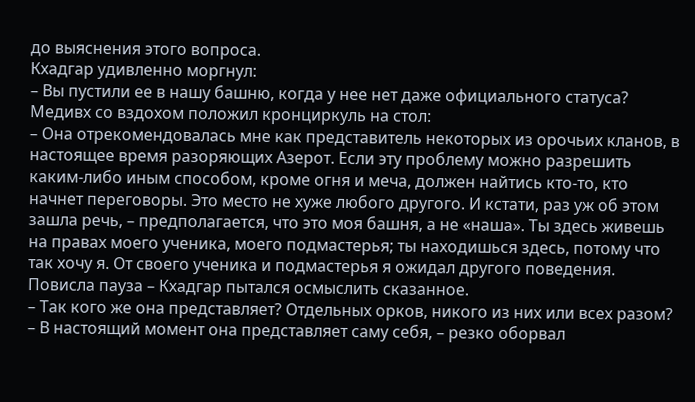до выяснения этого вопроса.
Кхадгар удивленно моргнул:
– Вы пустили ее в нашу башню, когда у нее нет даже официального статуса?
Медивх со вздохом положил кронциркуль на стол:
– Она отрекомендовалась мне как представитель некоторых из орочьих кланов, в настоящее время разоряющих Азерот. Если эту проблему можно разрешить каким-либо иным способом, кроме огня и меча, должен найтись кто-то, кто начнет переговоры. Это место не хуже любого другого. И кстати, раз уж об этом зашла речь, – предполагается, что это моя башня, а не «наша». Ты здесь живешь на правах моего ученика, моего подмастерья; ты находишься здесь, потому что так хочу я. От своего ученика и подмастерья я ожидал другого поведения.
Повисла пауза – Кхадгар пытался осмыслить сказанное.
– Так кого же она представляет? Отдельных орков, никого из них или всех разом?
– В настоящий момент она представляет саму себя, – резко оборвал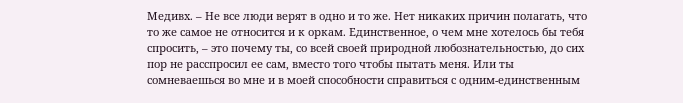Медивх. – Не все люди верят в одно и то же. Нет никаких причин полагать, что то же самое не относится и к оркам. Единственное, о чем мне хотелось бы тебя спросить, – это почему ты, со всей своей природной любознательностью, до сих пор не расспросил ее сам, вместо того чтобы пытать меня. Или ты сомневаешься во мне и в моей способности справиться с одним-единственным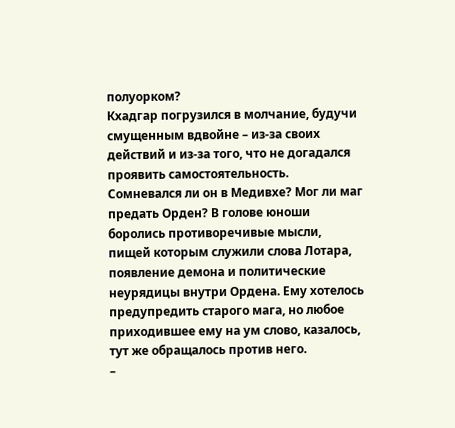полуорком?
Кхадгар погрузился в молчание, будучи смущенным вдвойне – из-за своих действий и из-за того, что не догадался проявить самостоятельность. Сомневался ли он в Медивхе? Мог ли маг предать Орден? В голове юноши боролись противоречивые мысли, пищей которым служили слова Лотара, появление демона и политические неурядицы внутри Ордена. Ему хотелось предупредить старого мага, но любое приходившее ему на ум слово, казалось, тут же обращалось против него.
–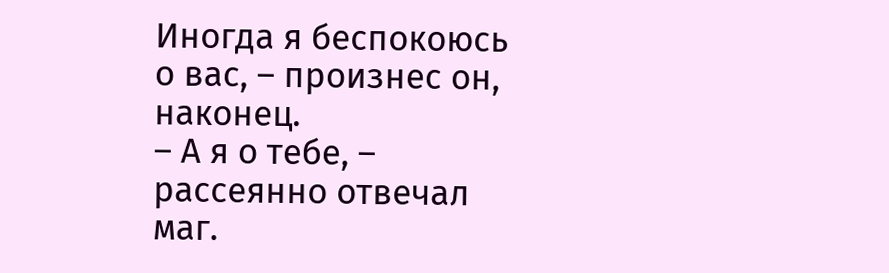Иногда я беспокоюсь о вас, – произнес он, наконец.
– А я о тебе, – рассеянно отвечал маг.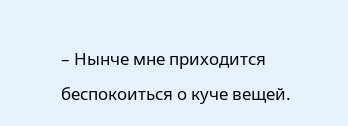– Нынче мне приходится беспокоиться о куче вещей.